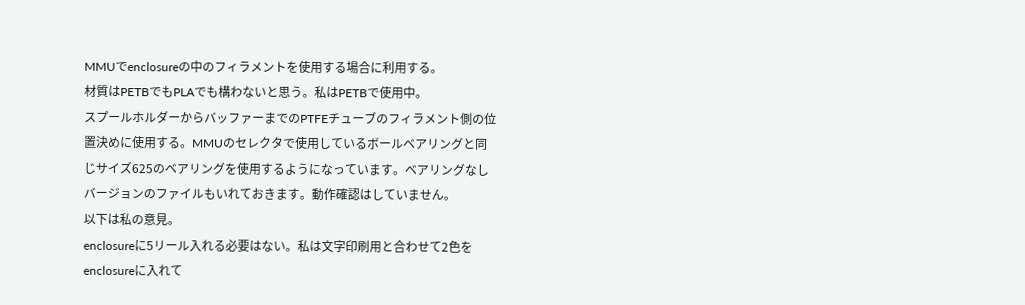MMUでenclosureの中のフィラメントを使用する場合に利用する。
材質はPETBでもPLAでも構わないと思う。私はPETBで使用中。
スプールホルダーからバッファーまでのPTFEチューブのフィラメント側の位置決めに使用する。MMUのセレクタで使用しているボールベアリングと同じサイズ625のベアリングを使用するようになっています。ベアリングなしバージョンのファイルもいれておきます。動作確認はしていません。
以下は私の意見。
enclosureに5リール入れる必要はない。私は文字印刷用と合わせて2色をenclosureに入れて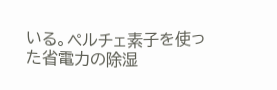いる。ペルチェ素子を使った省電力の除湿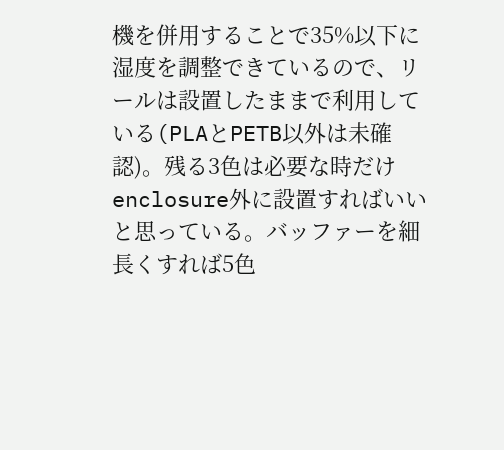機を併用することで35%以下に湿度を調整できているので、リールは設置したままで利用している(PLAとPETB以外は未確認)。残る3色は必要な時だけenclosure外に設置すればいいと思っている。バッファーを細長くすれば5色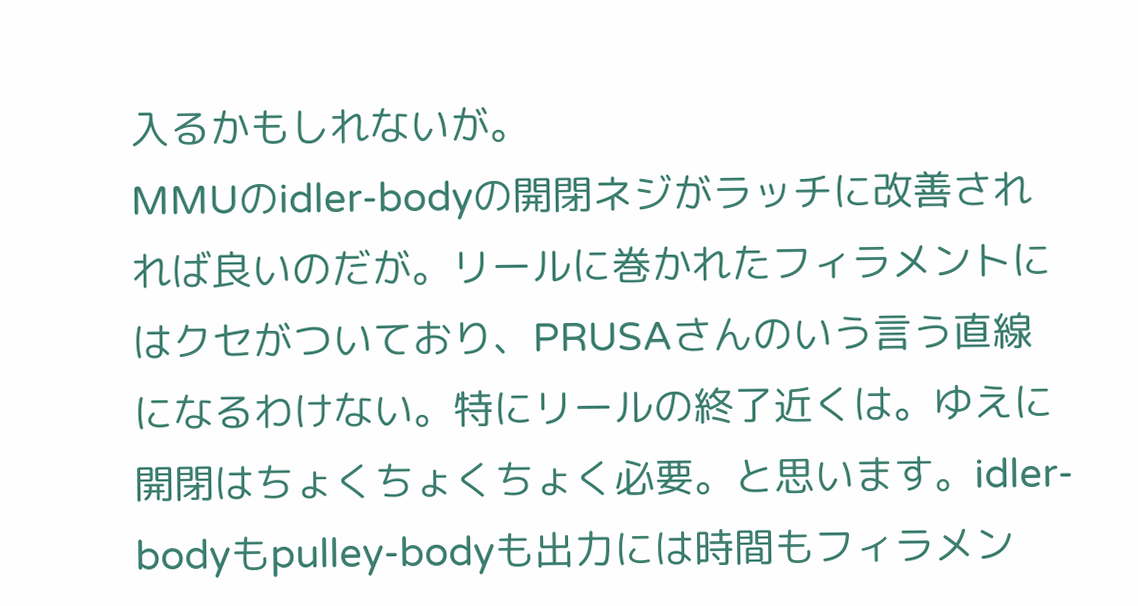入るかもしれないが。
MMUのidler-bodyの開閉ネジがラッチに改善されれば良いのだが。リールに巻かれたフィラメントにはクセがついており、PRUSAさんのいう言う直線になるわけない。特にリールの終了近くは。ゆえに開閉はちょくちょくちょく必要。と思います。idler-bodyもpulley-bodyも出力には時間もフィラメン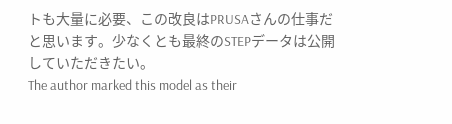トも大量に必要、この改良はPRUSAさんの仕事だと思います。少なくとも最終のSTEPデータは公開していただきたい。
The author marked this model as their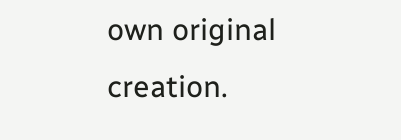own original creation.